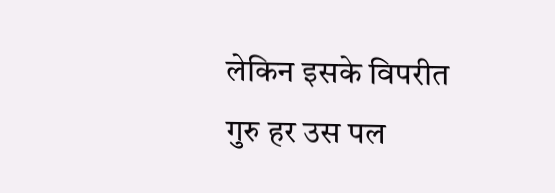लेकिन इसके विपरीत गुरु हर उस पल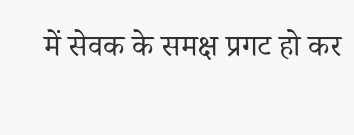में सेवक के समक्ष प्रगट हो कर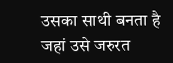उसका साथी बनता है जहां उसे जरुरत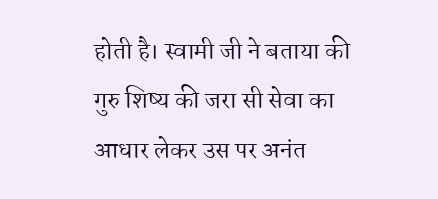होती है। स्वामी जी ने बताया की गुरु शिष्य की जरा सी सेवा का आधार लेकर उस पर अनंत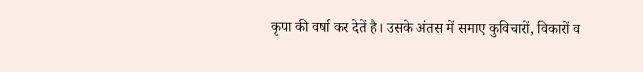कृपा की वर्षा कर देतें है। उसके अंतस में समाए कुविचारों, विकारों व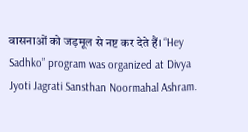वासनाओं को जड़मूल से नष्ट कर देते हैं। “Hey Sadhko” program was organized at Divya Jyoti Jagrati Sansthan Noormahal Ashram.